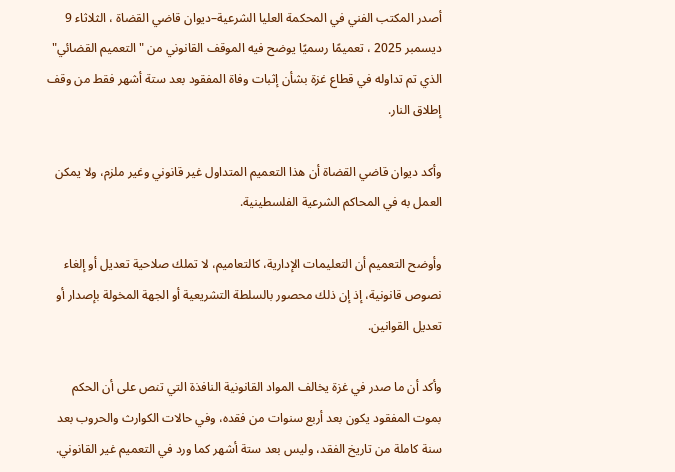أصدر المكتب الفني في المحكمة العليا الشرعية–ديوان قاضي القضاة ، الثلاثاء 9 ديسمبر 2025 ، تعميمًا رسميًا يوضح فيه الموقف القانوني من "التعميم القضائي" الذي تم تداوله في قطاع غزة بشأن إثبات وفاة المفقود بعد ستة أشهر فقط من وقف إطلاق النار.

وأكد ديوان قاضي القضاة أن هذا التعميم المتداول غير قانوني وغير ملزم، ولا يمكن العمل به في المحاكم الشرعية الفلسطينية.

وأوضح التعميم أن التعليمات الإدارية، كالتعاميم، لا تملك صلاحية تعديل أو إلغاء نصوص قانونية، إذ إن ذلك محصور بالسلطة التشريعية أو الجهة المخولة بإصدار أو تعديل القوانين.

وأكد أن ما صدر في غزة يخالف المواد القانونية النافذة التي تنص على أن الحكم بموت المفقود يكون بعد أربع سنوات من فقده، وفي حالات الكوارث والحروب بعد سنة كاملة من تاريخ الفقد، وليس بعد ستة أشهر كما ورد في التعميم غير القانوني.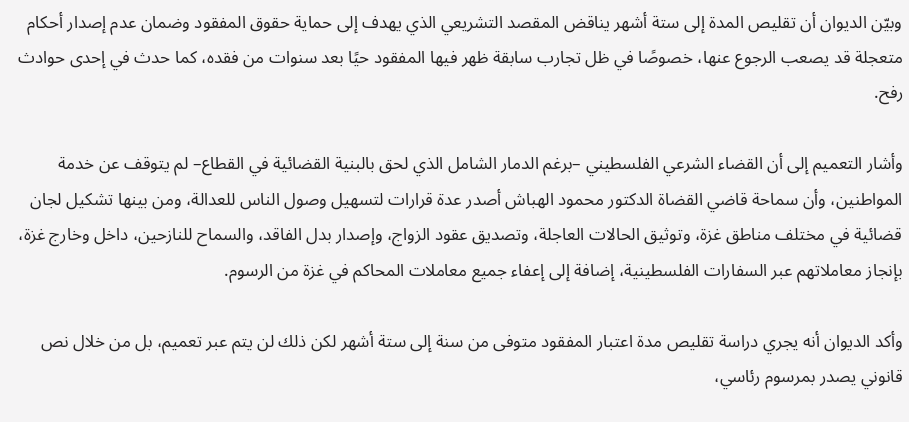وبيّن الديوان أن تقليص المدة إلى ستة أشهر يناقض المقصد التشريعي الذي يهدف إلى حماية حقوق المفقود وضمان عدم إصدار أحكام متعجلة قد يصعب الرجوع عنها، خصوصًا في ظل تجارب سابقة ظهر فيها المفقود حيًا بعد سنوات من فقده، كما حدث في إحدى حوادث رفح.

وأشار التعميم إلى أن القضاء الشرعي الفلسطيني –برغم الدمار الشامل الذي لحق بالبنية القضائية في القطاع– لم يتوقف عن خدمة المواطنين، وأن سماحة قاضي القضاة الدكتور محمود الهباش أصدر عدة قرارات لتسهيل وصول الناس للعدالة، ومن بينها تشكيل لجان قضائية في مختلف مناطق غزة، وتوثيق الحالات العاجلة، وتصديق عقود الزواج، وإصدار بدل الفاقد، والسماح للنازحين، داخل وخارج غزة، بإنجاز معاملاتهم عبر السفارات الفلسطينية، إضافة إلى إعفاء جميع معاملات المحاكم في غزة من الرسوم.

وأكد الديوان أنه يجري دراسة تقليص مدة اعتبار المفقود متوفى من سنة إلى ستة أشهر لكن ذلك لن يتم عبر تعميم، بل من خلال نص قانوني يصدر بمرسوم رئاسي،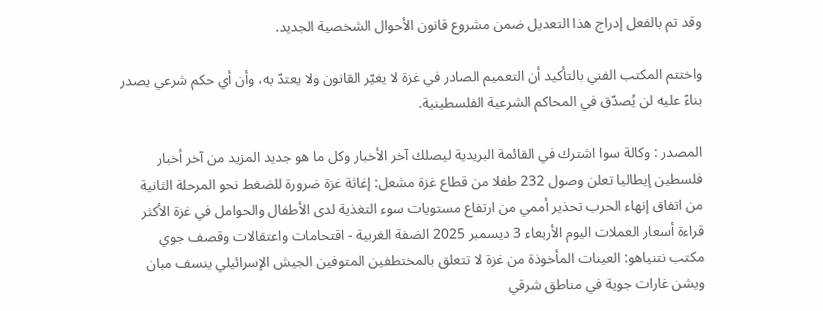وقد تم بالفعل إدراج هذا التعديل ضمن مشروع قانون الأحوال الشخصية الجديد.

واختتم المكتب الفني بالتأكيد أن التعميم الصادر في غزة لا يغيّر القانون ولا يعتدّ به، وأن أي حكم شرعي يصدر بناءً عليه لن يُصدّق في المحاكم الشرعية الفلسطينية.

المصدر : وكالة سوا اشترك في القائمة البريدية ليصلك آخر الأخبار وكل ما هو جديد المزيد من آخر أخبار فلسطين إيطاليا تعلن وصول 232 طفلا من قطاع غزة مشعل: إغاثة غزة ضرورة للضغط نحو المرحلة الثانية من اتفاق إنهاء الحرب تحذير أممي من ارتفاع مستويات سوء التغذية لدى الأطفال والحوامل في غزة الأكثر قراءة أسعار العملات اليوم الأربعاء 3 ديسمبر 2025 الضفة الغربية - اقتحامات واعتقالات وقصف جوي مكتب نتنياهو: العينات المأخوذة من غزة لا تتعلق بالمختطفين المتوفين الجيش الإسرائيلي ينسف مبان ويشن غارات جوية في مناطق شرقي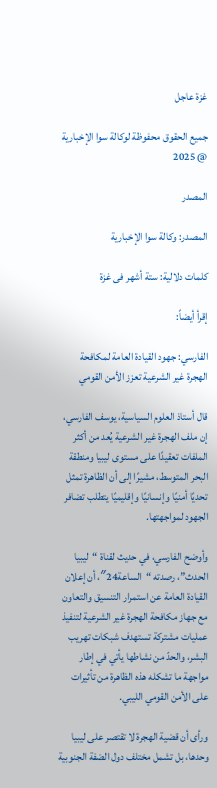غزة عاجل

جميع الحقوق محفوظة لوكالة سوا الإخبارية @ 2025

المصدر

المصدر: وكالة سوا الإخبارية

كلمات دلالية: ستة أشهر فی غزة

إقرأ أيضاً:

الفارسي: جهود القيادة العامة لمكافحة الهجرة غير الشرعية تعزز الأمن القومي

قال أستاذ العلوم السياسية، يوسف الفارسي، إن ملف الهجرة غير الشرعية يُعد من أكثر الملفات تعقيدًا على مستوى ليبيا ومنطقة البحر المتوسط، مشيرًا إلى أن الظاهرة تمثل تحديًا أمنيًا وإنسانيًا وإقليميًا يتطلب تضافر الجهود لمواجهتها.

وأوضح الفارسي، في حديث لقناة “ليبيا الحدث”، رصدته “الساعة24″، أن إعلان القيادة العامة عن استمرار التنسيق والتعاون مع جهاز مكافحة الهجرة غير الشرعية لتنفيذ عمليات مشتركة تستهدف شبكات تهريب البشر، والحدّ من نشاطها يأتي في إطار مواجهة ما تشكله هذه الظاهرة من تأثيرات على الأمن القومي الليبي.

ورأى أن قضية الهجرة لا تقتصر على ليبيا وحدها، بل تشمل مختلف دول الضفة الجنوبية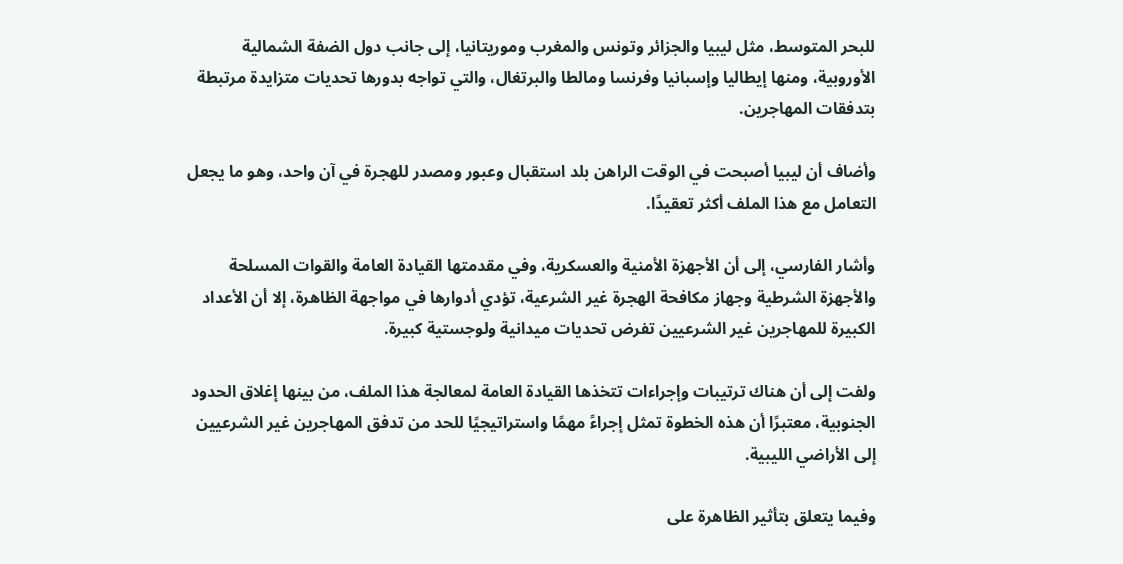للبحر المتوسط، مثل ليبيا والجزائر وتونس والمغرب وموريتانيا، إلى جانب دول الضفة الشمالية الأوروبية، ومنها إيطاليا وإسبانيا وفرنسا ومالطا والبرتغال، والتي تواجه بدورها تحديات متزايدة مرتبطة بتدفقات المهاجرين.

وأضاف أن ليبيا أصبحت في الوقت الراهن بلد استقبال وعبور ومصدر للهجرة في آن واحد، وهو ما يجعل التعامل مع هذا الملف أكثر تعقيدًا.

وأشار الفارسي، إلى أن الأجهزة الأمنية والعسكرية، وفي مقدمتها القيادة العامة والقوات المسلحة والأجهزة الشرطية وجهاز مكافحة الهجرة غير الشرعية، تؤدي أدوارها في مواجهة الظاهرة، إلا أن الأعداد الكبيرة للمهاجرين غير الشرعيين تفرض تحديات ميدانية ولوجستية كبيرة.

ولفت إلى أن هناك ترتيبات وإجراءات تتخذها القيادة العامة لمعالجة هذا الملف، من بينها إغلاق الحدود الجنوبية، معتبرًا أن هذه الخطوة تمثل إجراءً مهمًا واستراتيجيًا للحد من تدفق المهاجرين غير الشرعيين إلى الأراضي الليبية.

وفيما يتعلق بتأثير الظاهرة على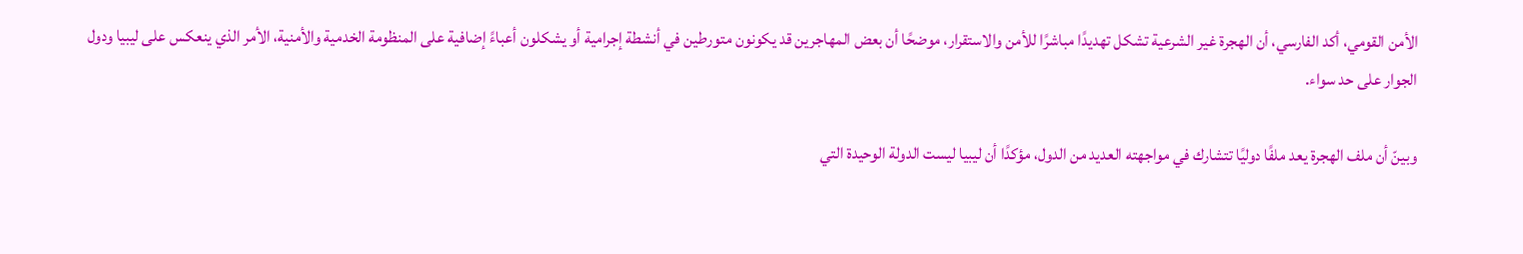الأمن القومي، أكد الفارسي، أن الهجرة غير الشرعية تشكل تهديدًا مباشرًا للأمن والاستقرار، موضحًا أن بعض المهاجرين قد يكونون متورطين في أنشطة إجرامية أو يشكلون أعباءً إضافية على المنظومة الخدمية والأمنية، الأمر الذي ينعكس على ليبيا ودول الجوار على حد سواء.

وبينّ أن ملف الهجرة يعد ملفًا دوليًا تتشارك في مواجهته العديد من الدول، مؤكدًا أن ليبيا ليست الدولة الوحيدة التي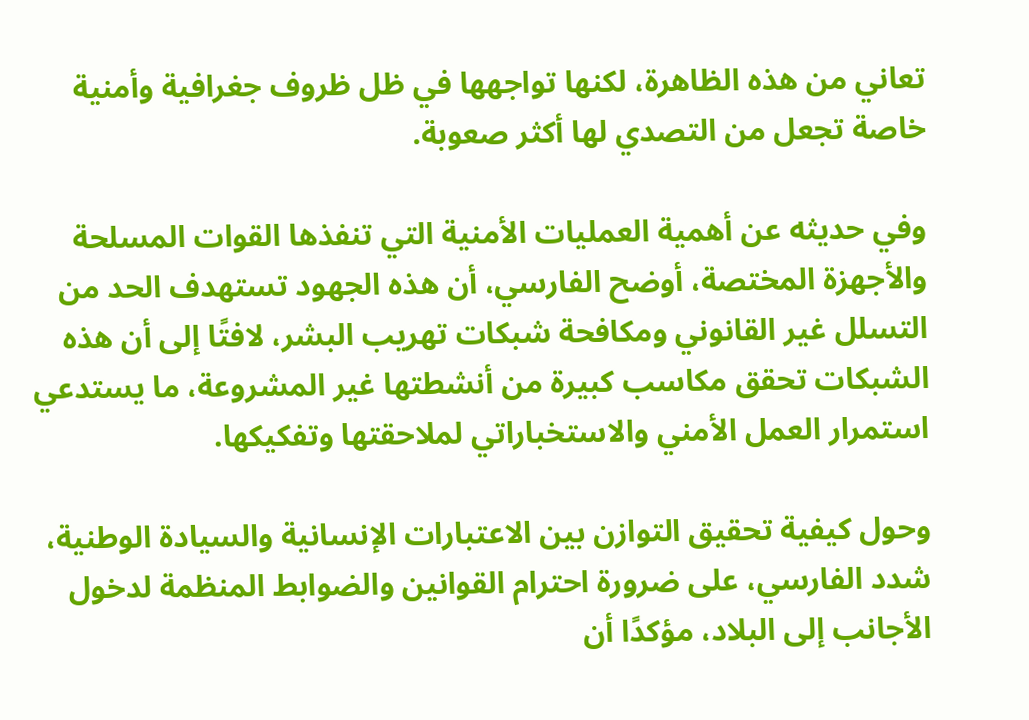تعاني من هذه الظاهرة، لكنها تواجهها في ظل ظروف جغرافية وأمنية خاصة تجعل من التصدي لها أكثر صعوبة.

وفي حديثه عن أهمية العمليات الأمنية التي تنفذها القوات المسلحة والأجهزة المختصة، أوضح الفارسي، أن هذه الجهود تستهدف الحد من التسلل غير القانوني ومكافحة شبكات تهريب البشر، لافتًا إلى أن هذه الشبكات تحقق مكاسب كبيرة من أنشطتها غير المشروعة، ما يستدعي استمرار العمل الأمني والاستخباراتي لملاحقتها وتفكيكها.

وحول كيفية تحقيق التوازن بين الاعتبارات الإنسانية والسيادة الوطنية، شدد الفارسي، على ضرورة احترام القوانين والضوابط المنظمة لدخول الأجانب إلى البلاد، مؤكدًا أن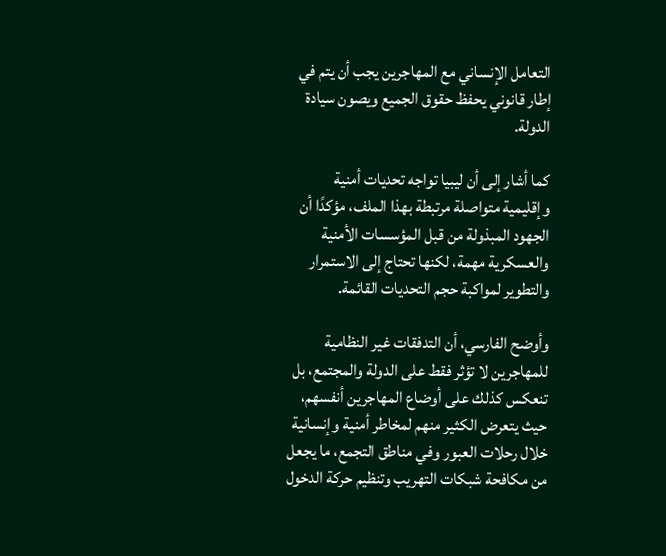التعامل الإنساني مع المهاجرين يجب أن يتم في إطار قانوني يحفظ حقوق الجميع ويصون سيادة الدولة.

كما أشار إلى أن ليبيا تواجه تحديات أمنية وإقليمية متواصلة مرتبطة بهذا الملف، مؤكدًا أن الجهود المبذولة من قبل المؤسسات الأمنية والعسكرية مهمة، لكنها تحتاج إلى الاستمرار والتطوير لمواكبة حجم التحديات القائمة.

وأوضح الفارسي، أن التدفقات غير النظامية للمهاجرين لا تؤثر فقط على الدولة والمجتمع، بل تنعكس كذلك على أوضاع المهاجرين أنفسهم، حيث يتعرض الكثير منهم لمخاطر أمنية وإنسانية خلال رحلات العبور وفي مناطق التجمع، ما يجعل من مكافحة شبكات التهريب وتنظيم حركة الدخول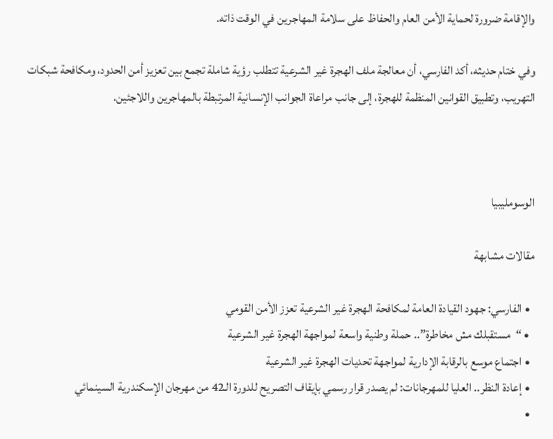والإقامة ضرورة لحماية الأمن العام والحفاظ على سلامة المهاجرين في الوقت ذاته.

وفي ختام حديثه، أكد الفارسي، أن معالجة ملف الهجرة غير الشرعية تتطلب رؤية شاملة تجمع بين تعزيز أمن الحدود، ومكافحة شبكات التهريب، وتطبيق القوانين المنظمة للهجرة، إلى جانب مراعاة الجوانب الإنسانية المرتبطة بالمهاجرين واللاجئين.



الوسومليبيا

مقالات مشابهة

  • الفارسي: جهود القيادة العامة لمكافحة الهجرة غير الشرعية تعزز الأمن القومي
  • “مستقبلك مش مخاطرة”.. حملة وطنية واسعة لمواجهة الهجرة غير الشرعية
  • اجتماع موسع بالرقابة الإدارية لمواجهة تحديات الهجرة غير الشرعية
  • إعادة النظر.. العليا للمهرجانات: لم يصدر قرار رسمي بإيقاف التصريح للدورة الـ42 من مهرجان الإسكندرية السينمائي
  •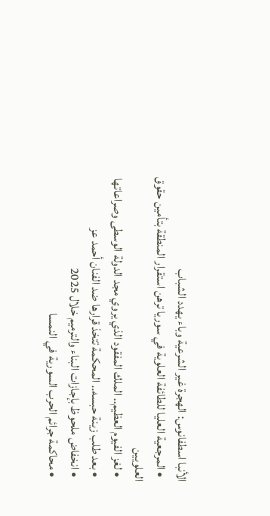الأنبا اسطفانوس: الهجرة غير الشرعية وباء يهدد الشباب
  • المرجعية العليا للطائفة العلوية في سوريا ترهن استقرار المنطقة بتأمين حقوق العلويين
  • لغز الفيوم العظيم.. الملك المفقود الذي يروي مجد الدولة الوسطى وصراعاتها
  • بعد طلب زينة حبسه.. المحكمة تتخذ قرارها ضد الفنان أحمد عز
  • انخفاض ملحوظ بإجازات البناء والترميم خلال 2025
  • محاكمة جرائم الحرب السورية في النمسا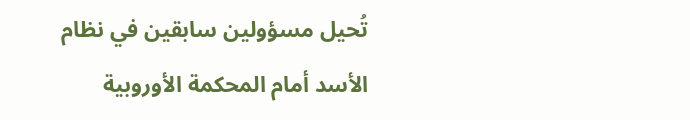تُحيل مسؤولين سابقين في نظام الأسد أمام المحكمة الأوروبية